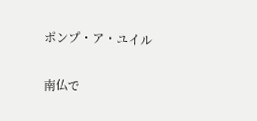ポンプ・ア・ユイル

南仏で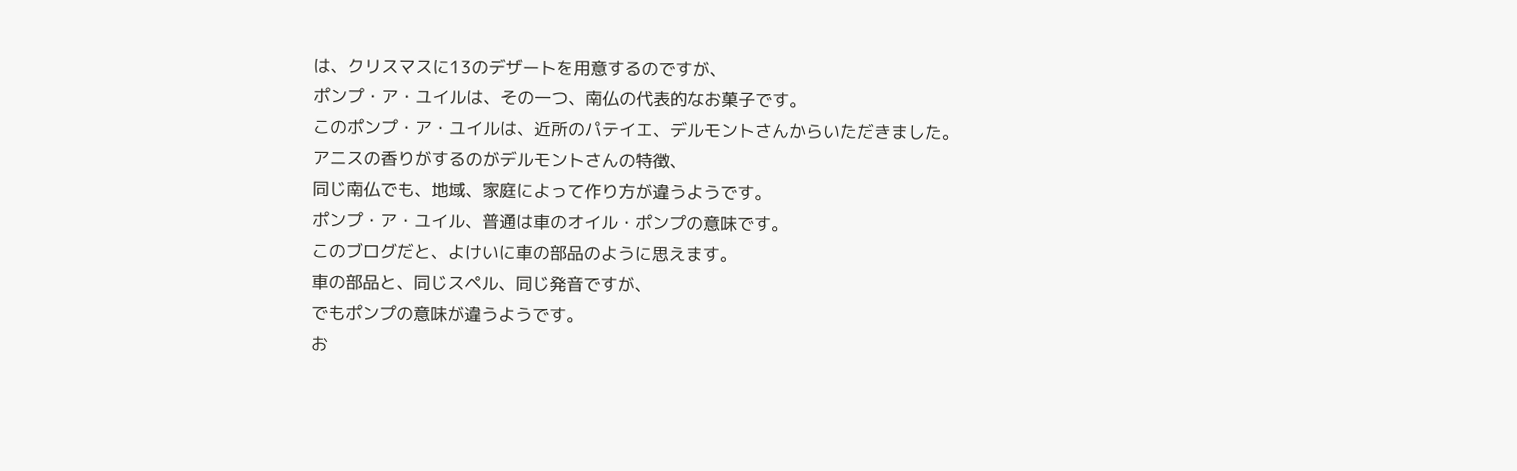は、クリスマスに13のデザートを用意するのですが、
ポンプ・ア・ユイルは、その一つ、南仏の代表的なお菓子です。
このポンプ・ア・ユイルは、近所のパテイエ、デルモントさんからいただきました。
アニスの香りがするのがデルモントさんの特徴、
同じ南仏でも、地域、家庭によって作り方が違うようです。
ポンプ・ア・ユイル、普通は車のオイル・ポンプの意味です。
このブログだと、よけいに車の部品のように思えます。
車の部品と、同じスペル、同じ発音ですが、
でもポンプの意味が違うようです。
お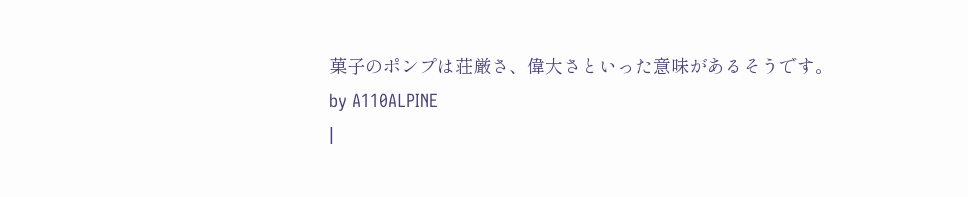菓子のポンプは荘厳さ、偉大さといった意味があるそうです。
by A110ALPINE
|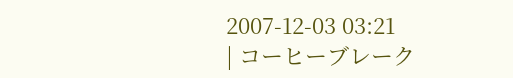2007-12-03 03:21
| コーヒーブレーク